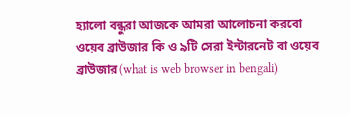হ্যালো বন্ধুরা আজকে আমরা আলোচনা করবো ওয়েব ব্রাউজার কি ও ৯টি সেরা ইন্টারনেট বা ওয়েব ব্রাউজার(what is web browser in bengali)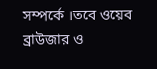সম্পর্কে ।তবে ওয়েব ব্রাউজার ও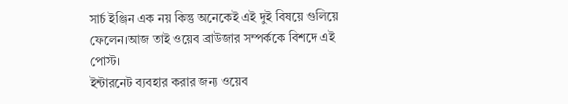সার্চ ইঞ্জিন এক নয় কিন্তু অনেকেই এই দুই বিষয়ে গুলিয়ে ফেলেন।আজ তাই ওয়েব ব্রাউজার সম্পর্ককে বিশদে এই পোস্ট।
ইন্টারনেট ব্যবহার করার জন্য ওয়েব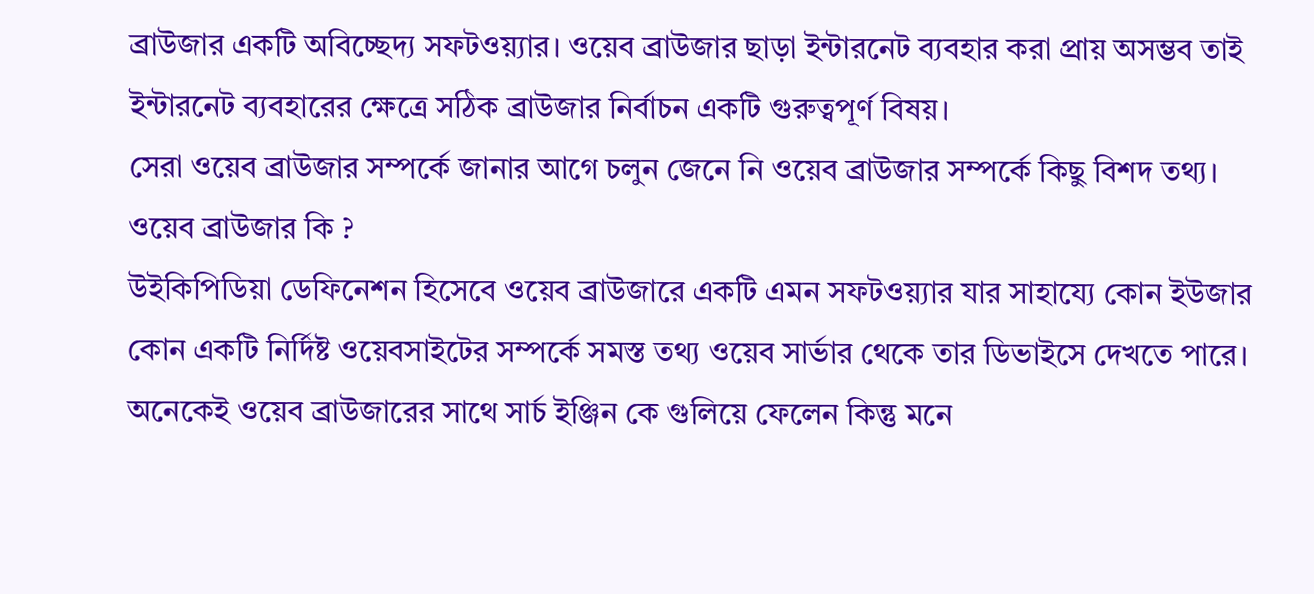ব্রাউজার একটি অবিচ্ছেদ্য সফটওয়্যার। ওয়েব ব্রাউজার ছাড়া ইন্টারনেট ব্যবহার করা প্রায় অসম্ভব তাই ইন্টারনেট ব্যবহারের ক্ষেত্রে সঠিক ব্রাউজার নির্বাচন একটি গুরুত্বপূর্ণ বিষয়।
সেরা ওয়েব ব্রাউজার সম্পর্কে জানার আগে চলুন জেনে নি ওয়েব ব্রাউজার সম্পর্কে কিছু বিশদ তথ্য।
ওয়েব ব্রাউজার কি ?
উইকিপিডিয়া ডেফিনেশন হিসেবে ওয়েব ব্রাউজারে একটি এমন সফটওয়্যার যার সাহায্যে কোন ইউজার কোন একটি নির্দিষ্ট ওয়েবসাইটের সম্পর্কে সমস্ত তথ্য ওয়েব সার্ভার থেকে তার ডিভাইসে দেখতে পারে।
অনেকেই ওয়েব ব্রাউজারের সাথে সার্চ ইঞ্জিন কে গুলিয়ে ফেলেন কিন্তু মনে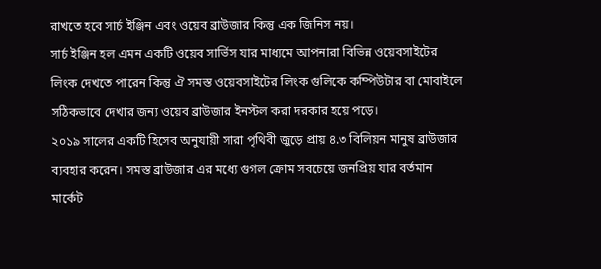রাখতে হবে সার্চ ইঞ্জিন এবং ওয়েব ব্রাউজার কিন্তু এক জিনিস নয়।
সার্চ ইঞ্জিন হল এমন একটি ওয়েব সার্ভিস যার মাধ্যমে আপনারা বিভিন্ন ওয়েবসাইটের লিংক দেখতে পারেন কিন্তু ঐ সমস্ত ওয়েবসাইটের লিংক গুলিকে কম্পিউটার বা মোবাইলে সঠিকভাবে দেখার জন্য ওয়েব ব্রাউজার ইনস্টল করা দরকার হয়ে পড়ে।
২০১৯ সালের একটি হিসেব অনুযায়ী সারা পৃথিবী জুড়ে প্রায় ৪.৩ বিলিয়ন মানুষ ব্রাউজার ব্যবহার করেন। সমস্ত ব্রাউজার এর মধ্যে গুগল ক্রোম সবচেয়ে জনপ্রিয় যার বর্তমান মার্কেট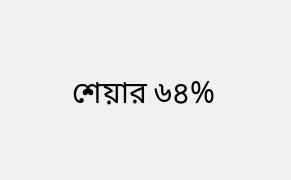শেয়ার ৬৪%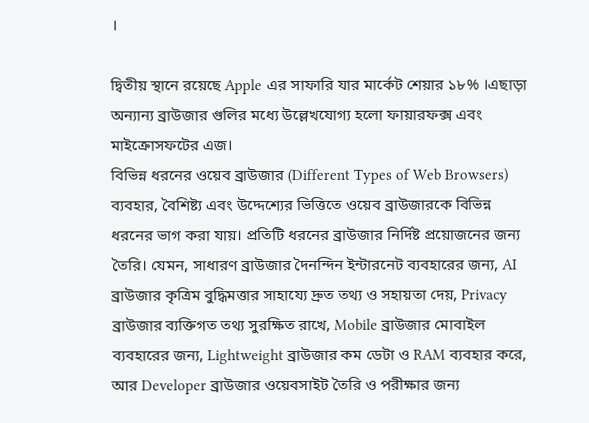।

দ্বিতীয় স্থানে রয়েছে Apple এর সাফারি যার মার্কেট শেয়ার ১৮% ।এছাড়া অন্যান্য ব্রাউজার গুলির মধ্যে উল্লেখযোগ্য হলো ফায়ারফক্স এবং মাইক্রোসফটের এজ।
বিভিন্ন ধরনের ওয়েব ব্রাউজার (Different Types of Web Browsers)
ব্যবহার, বৈশিষ্ট্য এবং উদ্দেশ্যের ভিত্তিতে ওয়েব ব্রাউজারকে বিভিন্ন ধরনের ভাগ করা যায়। প্রতিটি ধরনের ব্রাউজার নির্দিষ্ট প্রয়োজনের জন্য তৈরি। যেমন, সাধারণ ব্রাউজার দৈনন্দিন ইন্টারনেট ব্যবহারের জন্য, AI ব্রাউজার কৃত্রিম বুদ্ধিমত্তার সাহায্যে দ্রুত তথ্য ও সহায়তা দেয়, Privacy ব্রাউজার ব্যক্তিগত তথ্য সুরক্ষিত রাখে, Mobile ব্রাউজার মোবাইল ব্যবহারের জন্য, Lightweight ব্রাউজার কম ডেটা ও RAM ব্যবহার করে, আর Developer ব্রাউজার ওয়েবসাইট তৈরি ও পরীক্ষার জন্য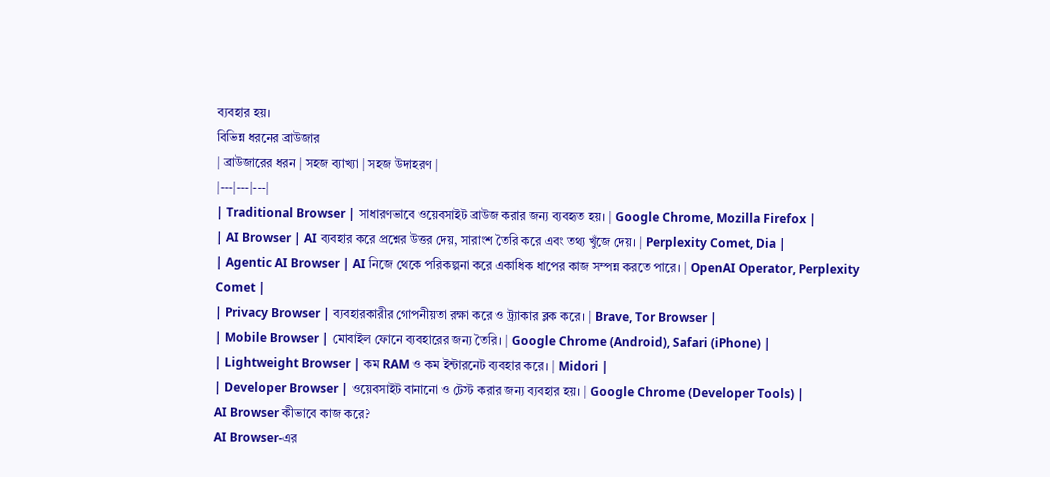ব্যবহার হয়।
বিভিন্ন ধরনের ব্রাউজার
| ব্রাউজারের ধরন | সহজ ব্যাখ্যা | সহজ উদাহরণ |
|---|---|---|
| Traditional Browser | সাধারণভাবে ওয়েবসাইট ব্রাউজ করার জন্য ব্যবহৃত হয়। | Google Chrome, Mozilla Firefox |
| AI Browser | AI ব্যবহার করে প্রশ্নের উত্তর দেয়, সারাংশ তৈরি করে এবং তথ্য খুঁজে দেয়। | Perplexity Comet, Dia |
| Agentic AI Browser | AI নিজে থেকে পরিকল্পনা করে একাধিক ধাপের কাজ সম্পন্ন করতে পারে। | OpenAI Operator, Perplexity Comet |
| Privacy Browser | ব্যবহারকারীর গোপনীয়তা রক্ষা করে ও ট্র্যাকার ব্লক করে। | Brave, Tor Browser |
| Mobile Browser | মোবাইল ফোনে ব্যবহারের জন্য তৈরি। | Google Chrome (Android), Safari (iPhone) |
| Lightweight Browser | কম RAM ও কম ইন্টারনেট ব্যবহার করে। | Midori |
| Developer Browser | ওয়েবসাইট বানানো ও টেস্ট করার জন্য ব্যবহার হয়। | Google Chrome (Developer Tools) |
AI Browser কীভাবে কাজ করে?
AI Browser-এর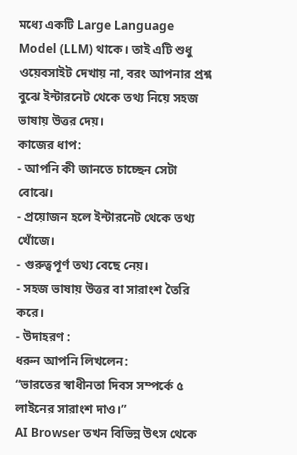মধ্যে একটি Large Language Model (LLM) থাকে। তাই এটি শুধু ওয়েবসাইট দেখায় না, বরং আপনার প্রশ্ন বুঝে ইন্টারনেট থেকে তথ্য নিয়ে সহজ ভাষায় উত্তর দেয়।
কাজের ধাপ:
- আপনি কী জানতে চাচ্ছেন সেটা বোঝে।
- প্রয়োজন হলে ইন্টারনেট থেকে তথ্য খোঁজে।
- গুরুত্বপূর্ণ তথ্য বেছে নেয়।
- সহজ ভাষায় উত্তর বা সারাংশ তৈরি করে।
- উদাহরণ :
ধরুন আপনি লিখলেন:
“ভারতের স্বাধীনতা দিবস সম্পর্কে ৫ লাইনের সারাংশ দাও।”
AI Browser তখন বিভিন্ন উৎস থেকে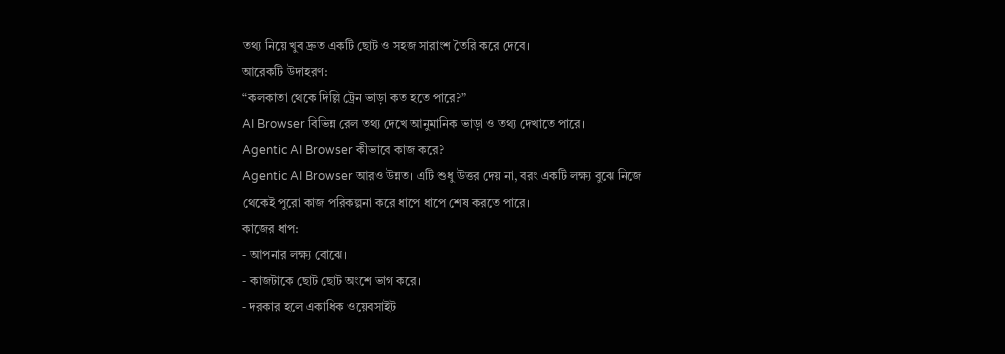তথ্য নিয়ে খুব দ্রুত একটি ছোট ও সহজ সারাংশ তৈরি করে দেবে।
আরেকটি উদাহরণ:
“কলকাতা থেকে দিল্লি ট্রেন ভাড়া কত হতে পারে?”
AI Browser বিভিন্ন রেল তথ্য দেখে আনুমানিক ভাড়া ও তথ্য দেখাতে পারে।
Agentic AI Browser কীভাবে কাজ করে?
Agentic AI Browser আরও উন্নত। এটি শুধু উত্তর দেয় না, বরং একটি লক্ষ্য বুঝে নিজে থেকেই পুরো কাজ পরিকল্পনা করে ধাপে ধাপে শেষ করতে পারে।
কাজের ধাপ:
- আপনার লক্ষ্য বোঝে।
- কাজটাকে ছোট ছোট অংশে ভাগ করে।
- দরকার হলে একাধিক ওয়েবসাইট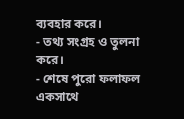ব্যবহার করে।
- তথ্য সংগ্রহ ও তুলনা করে।
- শেষে পুরো ফলাফল একসাথে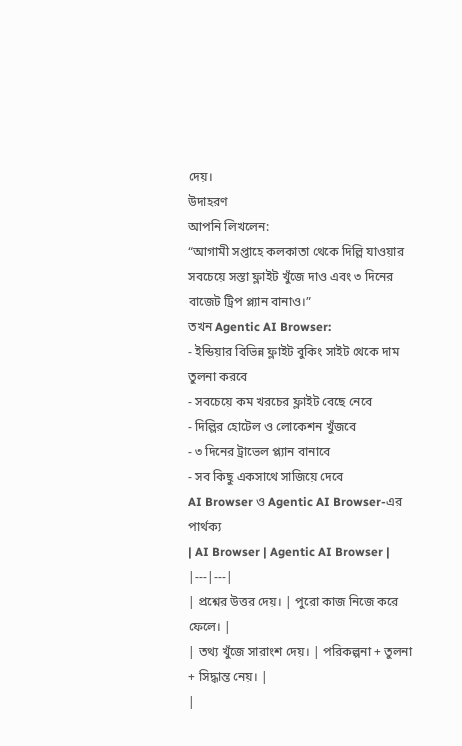দেয়।
উদাহরণ
আপনি লিখলেন:
“আগামী সপ্তাহে কলকাতা থেকে দিল্লি যাওয়ার সবচেয়ে সস্তা ফ্লাইট খুঁজে দাও এবং ৩ দিনের বাজেট ট্রিপ প্ল্যান বানাও।”
তখন Agentic AI Browser:
- ইন্ডিয়ার বিভিন্ন ফ্লাইট বুকিং সাইট থেকে দাম তুলনা করবে
- সবচেয়ে কম খরচের ফ্লাইট বেছে নেবে
- দিল্লির হোটেল ও লোকেশন খুঁজবে
- ৩ দিনের ট্রাভেল প্ল্যান বানাবে
- সব কিছু একসাথে সাজিয়ে দেবে
AI Browser ও Agentic AI Browser-এর পার্থক্য
| AI Browser | Agentic AI Browser |
|---|---|
| প্রশ্নের উত্তর দেয়। | পুরো কাজ নিজে করে ফেলে। |
| তথ্য খুঁজে সারাংশ দেয়। | পরিকল্পনা + তুলনা + সিদ্ধান্ত নেয়। |
|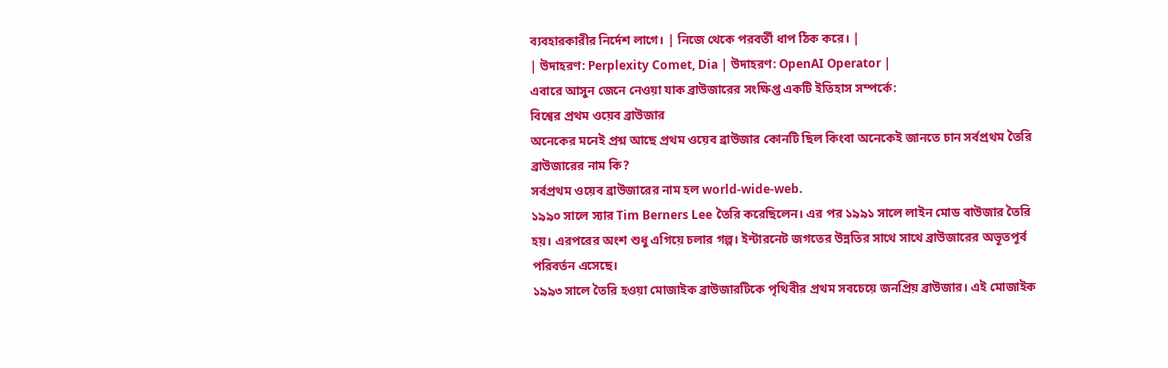ব্যবহারকারীর নির্দেশ লাগে। | নিজে থেকে পরবর্তী ধাপ ঠিক করে। |
| উদাহরণ: Perplexity Comet, Dia | উদাহরণ: OpenAI Operator |
এবারে আসুন জেনে নেওয়া যাক ব্রাউজারের সংক্ষিপ্ত একটি ইতিহাস সম্পর্কে:
বিশ্বের প্রথম ওয়েব ব্রাউজার
অনেকের মনেই প্রশ্ন আছে প্রথম ওয়েব ব্রাউজার কোনটি ছিল কিংবা অনেকেই জানতে চান সর্বপ্রথম তৈরি ব্রাউজারের নাম কি?
সর্বপ্রথম ওয়েব ব্রাউজারের নাম হল world-wide-web.
১৯৯০ সালে স্যার Tim Berners Lee তৈরি করেছিলেন। এর পর ১৯৯১ সালে লাইন মোড বাউজার তৈরি হয়। এরপরের অংশ শুধু এগিয়ে চলার গল্প। ইন্টারনেট জগতের উন্নতির সাথে সাথে ব্রাউজারের অভূতপূর্ব পরিবর্তন এসেছে।
১৯৯৩ সালে তৈরি হওয়া মোজাইক ব্রাউজারটিকে পৃথিবীর প্রথম সবচেয়ে জনপ্রিয় ব্রাউজার। এই মোজাইক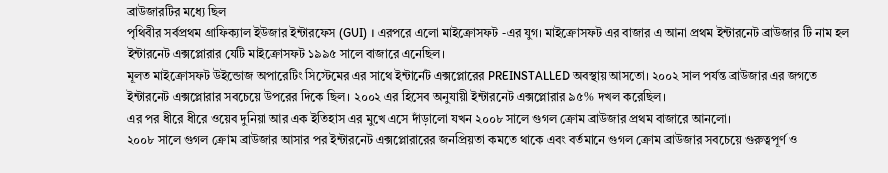ব্রাউজারটির মধ্যে ছিল
পৃথিবীর সর্বপ্রথম গ্রাফিক্যাল ইউজার ইন্টারফেস (GUI) । এরপরে এলো মাইক্রোসফট -এর যুগ। মাইক্রোসফট এর বাজার এ আনা প্রথম ইন্টারনেট ব্রাউজার টি নাম হল ইন্টারনেট এক্সপ্লোরার যেটি মাইক্রোসফট ১৯৯৫ সালে বাজারে এনেছিল।
মূলত মাইক্রোসফট উইন্ডোজ অপারেটিং সিস্টেমের এর সাথে ইন্টার্নেট এক্সপ্লোরের PREINSTALLED অবস্থায় আসতো। ২০০২ সাল পর্যন্ত ব্রাউজার এর জগতে ইন্টারনেট এক্সপ্লোরার সবচেয়ে উপরের দিকে ছিল। ২০০২ এর হিসেব অনুযায়ী ইন্টারনেট এক্সপ্লোরার ৯৫% দখল করেছিল।
এর পর ধীরে ধীরে ওয়েব দুনিয়া আর এক ইতিহাস এর মুখে এসে দাঁড়ালো যখন ২০০৮ সালে গুগল ক্রোম ব্রাউজার প্রথম বাজারে আনলো।
২০০৮ সালে গুগল ক্রোম ব্রাউজার আসার পর ইন্টারনেট এক্সপ্লোরারের জনপ্রিয়তা কমতে থাকে এবং বর্তমানে গুগল ক্রোম ব্রাউজার সবচেয়ে গুরুত্বপূর্ণ ও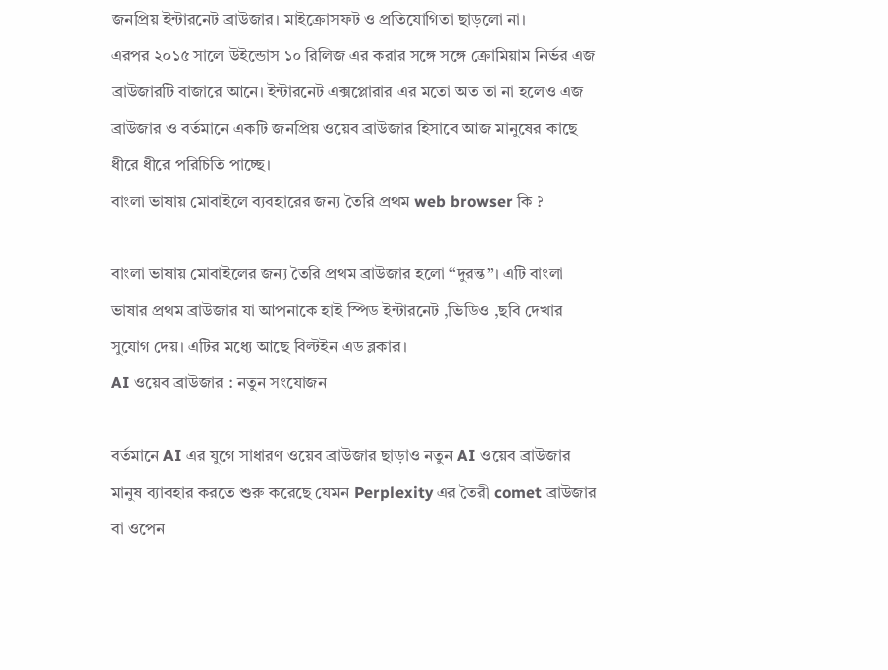জনপ্ৰিয় ইন্টারনেট ব্রাউজার। মাইক্রোসফট ও প্রতিযোগিতা ছাড়লো না।
এরপর ২০১৫ সালে উইন্ডোস ১০ রিলিজ এর করার সঙ্গে সঙ্গে ক্রোমিয়াম নির্ভর এজ ব্রাউজারটি বাজারে আনে। ইন্টারনেট এক্সপ্লোরার এর মতো অত তা না হলেও এজ ব্রাউজার ও বর্তমানে একটি জনপ্রিয় ওয়েব ব্রাউজার হিসাবে আজ মানুষের কাছে ধীরে ধীরে পরিচিতি পাচ্ছে।
বাংলা ভাষায় মোবাইলে ব্যবহারের জন্য তৈরি প্রথম web browser কি ?

বাংলা ভাষায় মোবাইলের জন্য তৈরি প্রথম ব্রাউজার হলো “দুরন্ত”। এটি বাংলা ভাষার প্রথম ব্রাউজার যা আপনাকে হাই স্পিড ইন্টারনেট ,ভিডিও ,ছবি দেখার সুযোগ দেয়। এটির মধ্যে আছে বিল্টইন এড ব্লকার।
AI ওয়েব ব্রাউজার : নতুন সংযোজন

বর্তমানে AI এর যুগে সাধারণ ওয়েব ব্রাউজার ছাড়াও নতুন AI ওয়েব ব্রাউজার মানুষ ব্যাবহার করতে শুরু করেছে যেমন Perplexity এর তৈরী comet ব্রাউজার বা ওপেন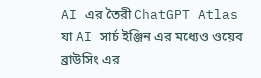AI এর তৈরী ChatGPT Atlas যা AI সার্চ ইঞ্জিন এর মধ্যেও ওয়েব ব্রাউসিং এর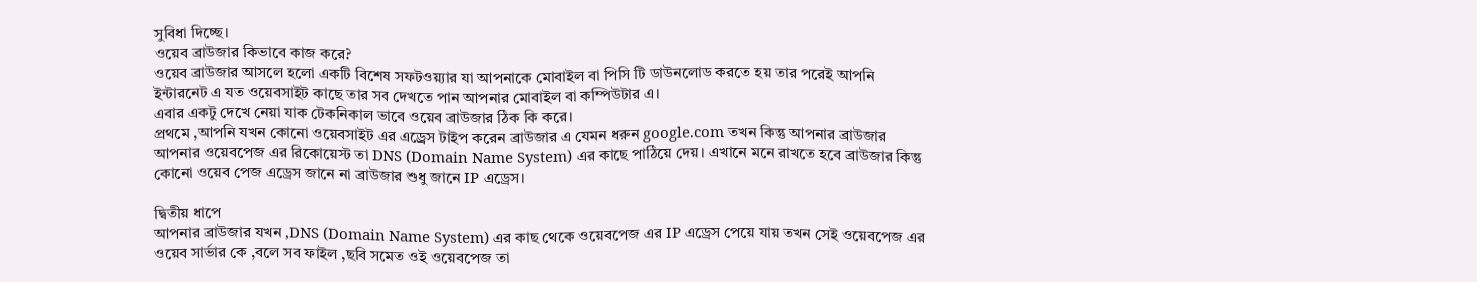সুবিধা দিচ্ছে।
ওয়েব ব্রাউজার কিভাবে কাজ করে?
ওয়েব ব্রাউজার আসলে হলো একটি বিশেষ সফটওয়্যার যা আপনাকে মোবাইল বা পিসি টি ডাউনলোড করতে হয় তার পরেই আপনি ইন্টারনেট এ যত ওয়েবসাইট কাছে তার সব দেখতে পান আপনার মোবাইল বা কম্পিউটার এ।
এবার একটু দেখে নেয়া যাক টেকনিকাল ভাবে ওয়েব ব্রাউজার ঠিক কি করে।
প্রথমে ,আপনি যখন কোনো ওয়েবসাইট এর এড্র্রেস টাইপ করেন ব্রাউজার এ যেমন ধরুন google.com তখন কিন্তু আপনার ব্রাউজার আপনার ওয়েবপেজ এর রিকোয়েস্ট তা DNS (Domain Name System) এর কাছে পাঠিয়ে দেয়। এখানে মনে রাখতে হবে ব্রাউজার কিন্তু কোনো ওয়েব পেজ এড্রেস জানে না ব্রাউজার শুধু জানে IP এড্রেস।

দ্বিতীয় ধাপে
আপনার ব্রাউজার যখন ,DNS (Domain Name System) এর কাছ থেকে ওয়েবপেজ এর IP এড্রেস পেয়ে যায় তখন সেই ওয়েবপেজ এর ওয়েব সার্ভার কে ,বলে সব ফাইল ,ছবি সমেত ওই ওয়েবপেজ তা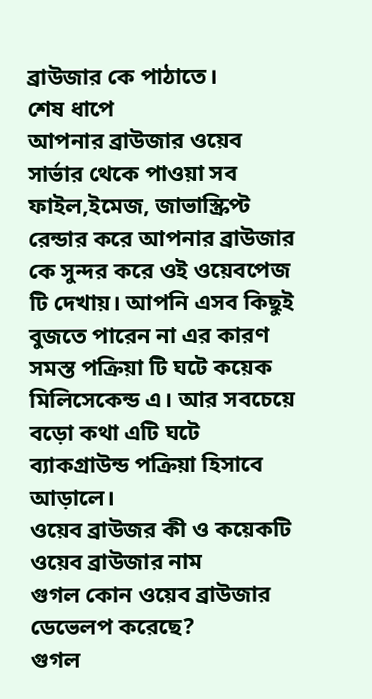ব্রাউজার কে পাঠাতে।
শেষ ধাপে
আপনার ব্রাউজার ওয়েব সার্ভার থেকে পাওয়া সব ফাইল,ইমেজ, জাভাস্ক্রিপ্ট রেন্ডার করে আপনার ব্রাউজার কে সুন্দর করে ওই ওয়েবপেজ টি দেখায়। আপনি এসব কিছুই বুজতে পারেন না এর কারণ সমস্ত পক্রিয়া টি ঘটে কয়েক মিলিসেকেন্ড এ। আর সবচেয়ে বড়ো কথা এটি ঘটে ব্যাকগ্রাউন্ড পক্রিয়া হিসাবে আড়ালে।
ওয়েব ব্রাউজর কী ও কয়েকটি ওয়েব ব্রাউজার নাম
গুগল কোন ওয়েব ব্রাউজার ডেভেলপ করেছে?
গুগল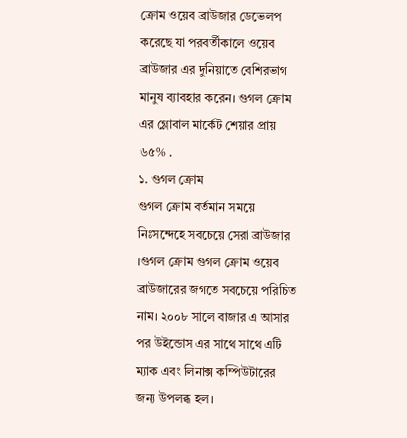ক্রোম ওয়েব ব্রাউজার ডেভেলপ করেছে যা পরবর্তীকালে ওয়েব ব্রাউজার এর দুনিয়াতে বেশিরভাগ মানুষ ব্যাবহার করেন। গুগল ক্রোম এর গ্লোবাল মার্কেট শেয়ার প্রায় ৬৫% .
১. গুগল ক্রোম
গুগল ক্রোম বর্তমান সময়ে নিঃসন্দেহে সবচেয়ে সেরা ব্রাউজার ।গুগল ক্রোম গুগল ক্রোম ওয়েব ব্রাউজারের জগতে সবচেয়ে পরিচিত নাম। ২০০৮ সালে বাজার এ আসার পর উইন্ডোস এর সাথে সাথে এটি ম্যাক এবং লিনাক্স কম্পিউটারের জন্য উপলব্ধ হল।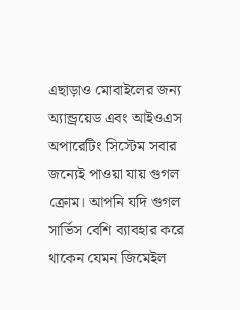এছাড়াও মোবাইলের জন্য অ্যান্ড্রয়েড এবং আইওএস অপারেটিং সিস্টেম সবার জন্যেই পাওয়া যায় গুগল ক্রোম। আপনি যদি গুগল সার্ভিস বেশি ব্যাবহার করে থাকেন যেমন জিমেইল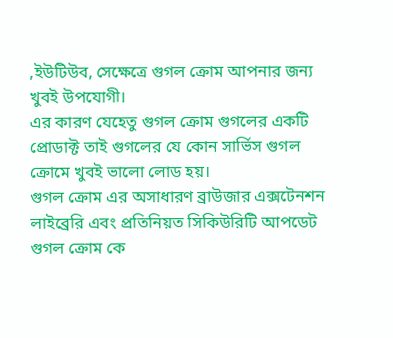,ইউটিউব, সেক্ষেত্রে গুগল ক্রোম আপনার জন্য খুবই উপযোগী।
এর কারণ যেহেতু গুগল ক্রোম গুগলের একটি প্রোডাক্ট তাই গুগলের যে কোন সার্ভিস গুগল ক্রোমে খুবই ভালো লোড হয়।
গুগল ক্রোম এর অসাধারণ ব্রাউজার এক্সটেনশন লাইব্রেরি এবং প্রতিনিয়ত সিকিউরিটি আপডেট গুগল ক্রোম কে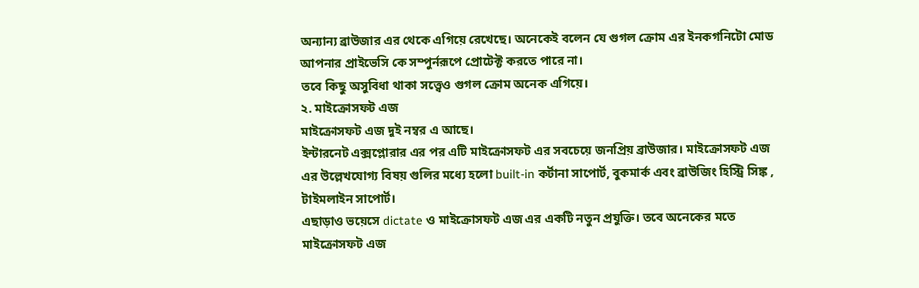অন্যান্য ব্রাউজার এর থেকে এগিয়ে রেখেছে। অনেকেই বলেন যে গুগল ক্রোম এর ইনকগনিটো মোড আপনার প্রাইভেসি কে সম্পুর্নরূপে প্রোটেক্ট করতে পারে না।
তবে কিছু অসুবিধা থাকা সত্ত্বেও গুগল ক্রোম অনেক এগিয়ে।
২. মাইক্রোসফট এজ
মাইক্রোসফট এজ দুই নম্বর এ আছে।
ইন্টারনেট এক্সপ্লোরার এর পর এটি মাইক্রোসফট এর সবচেয়ে জনপ্রিয় ব্রাউজার। মাইক্রোসফট এজ এর উল্লেখযোগ্য বিষয় গুলির মধ্যে হলো built-in কর্টানা সাপোর্ট, বুকমার্ক এবং ব্রাউজিং হিস্ট্রি সিঙ্ক , টাইমলাইন সাপোর্ট।
এছাড়াও ভয়েসে dictate ও মাইক্রোসফট এজ এর একটি নতুন প্রযুক্তি। তবে অনেকের মতে মাইক্রোসফট এজ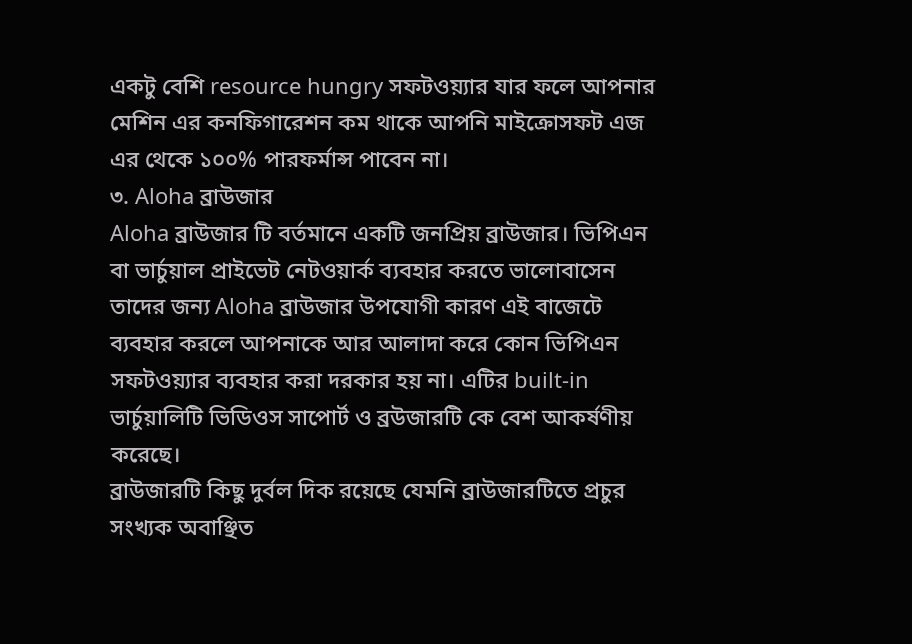একটু বেশি resource hungry সফটওয়্যার যার ফলে আপনার মেশিন এর কনফিগারেশন কম থাকে আপনি মাইক্রোসফট এজ এর থেকে ১০০% পারফর্মান্স পাবেন না।
৩. Aloha ব্রাউজার
Aloha ব্রাউজার টি বর্তমানে একটি জনপ্রিয় ব্রাউজার। ভিপিএন বা ভার্চুয়াল প্রাইভেট নেটওয়ার্ক ব্যবহার করতে ভালোবাসেন তাদের জন্য Aloha ব্রাউজার উপযোগী কারণ এই বাজেটে ব্যবহার করলে আপনাকে আর আলাদা করে কোন ভিপিএন সফটওয়্যার ব্যবহার করা দরকার হয় না। এটির built-in ভার্চুয়ালিটি ভিডিওস সাপোর্ট ও ব্রউজারটি কে বেশ আকর্ষণীয় করেছে।
ব্রাউজারটি কিছু দুর্বল দিক রয়েছে যেমনি ব্রাউজারটিতে প্রচুর সংখ্যক অবাঞ্ছিত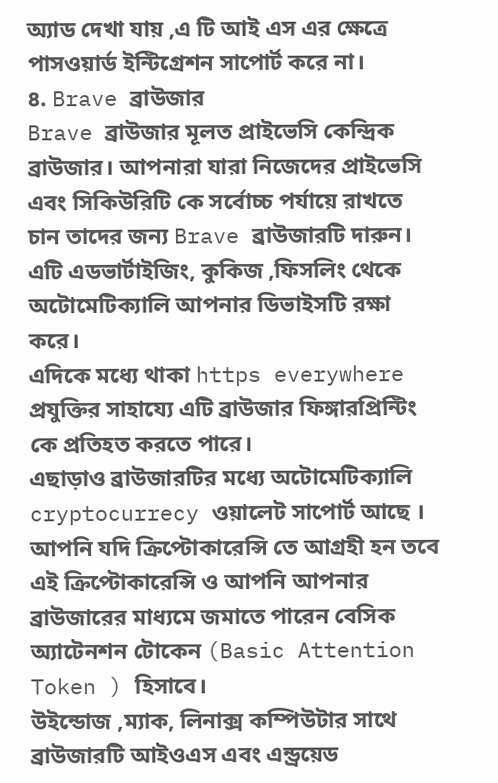অ্যাড দেখা যায় ,এ টি আই এস এর ক্ষেত্রে পাসওয়ার্ড ইন্টিগ্রেশন সাপোর্ট করে না।
৪. Brave ব্রাউজার
Brave ব্রাউজার মূলত প্রাইভেসি কেন্দ্রিক ব্রাউজার। আপনারা যারা নিজেদের প্রাইভেসি এবং সিকিউরিটি কে সর্বোচ্চ পর্যায়ে রাখতে চান তাদের জন্য Brave ব্রাউজারটি দারুন। এটি এডভার্টাইজিং, কুকিজ ,ফিসলিং থেকে অটোমেটিক্যালি আপনার ডিভাইসটি রক্ষা করে।
এদিকে মধ্যে থাকা https everywhere প্রযুক্তির সাহায্যে এটি ব্রাউজার ফিঙ্গারপ্রিন্টিং কে প্রতিহত করতে পারে।
এছাড়াও ব্রাউজারটির মধ্যে অটোমেটিক্যালি cryptocurrecy ওয়ালেট সাপোর্ট আছে । আপনি যদি ক্রিপ্টোকারেন্সি তে আগ্রহী হন তবে এই ক্রিপ্টোকারেন্সি ও আপনি আপনার ব্রাউজারের মাধ্যমে জমাতে পারেন বেসিক অ্যাটেনশন টোকেন (Basic Attention Token ) হিসাবে।
উইন্ডোজ ,ম্যাক, লিনাক্স কম্পিউটার সাথে ব্রাউজারটি আইওএস এবং এন্ড্রয়েড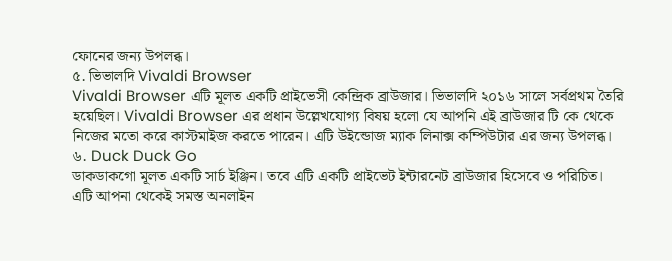ফোনের জন্য উপলব্ধ।
৫. ভিভালদি Vivaldi Browser
Vivaldi Browser এটি মূলত একটি প্রাইভেসী কেন্দ্রিক ব্রাউজার। ভিভালদি ২০১৬ সালে সর্বপ্রথম তৈরি হয়েছিল। Vivaldi Browser এর প্রধান উল্লেখযোগ্য বিষয় হলো যে আপনি এই ব্রাউজার টি কে থেকে নিজের মতো করে কাস্টমাইজ করতে পারেন। এটি উইন্ডোজ ম্যাক লিনাক্স কম্পিউটার এর জন্য উপলব্ধ।
৬. Duck Duck Go
ডাকডাকগো মূলত একটি সার্চ ইঞ্জিন। তবে এটি একটি প্রাইভেট ইন্টারনেট ব্রাউজার হিসেবে ও পরিচিত। এটি আপনা থেকেই সমস্ত অনলাইন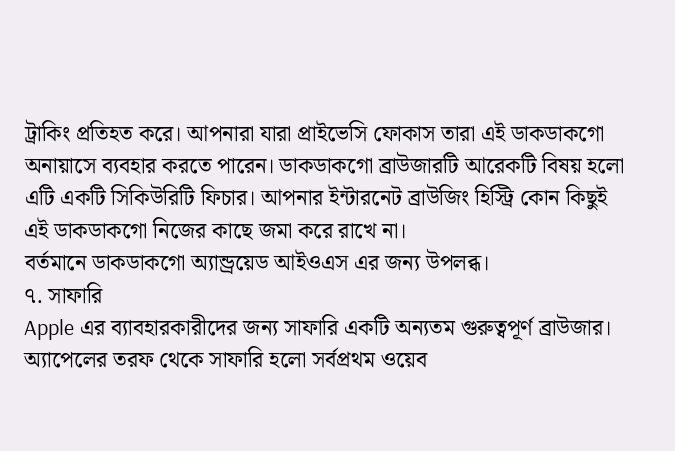ট্রাকিং প্রতিহত করে। আপনারা যারা প্রাইভেসি ফোকাস তারা এই ডাকডাকগো অনায়াসে ব্যবহার করতে পারেন। ডাকডাকগো ব্রাউজারটি আরেকটি বিষয় হলো এটি একটি সিকিউরিটি ফিচার। আপনার ইন্টারনেট ব্রাউজিং হিস্ট্রি কোন কিছুই এই ডাকডাকগো নিজের কাছে জমা করে রাখে না।
বর্তমানে ডাকডাকগো অ্যান্ড্রয়েড আইওএস এর জন্য উপলব্ধ।
৭. সাফারি
Apple এর ব্যাবহারকারীদের জন্য সাফারি একটি অন্যতম গুরুত্বপূর্ণ ব্রাউজার। অ্যাপেলের তরফ থেকে সাফারি হলো সর্বপ্রথম ওয়েব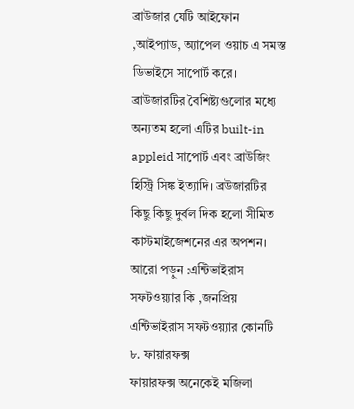ব্রাউজার যেটি আইফোন ,আইপ্যাড, অ্যাপেল ওয়াচ এ সমস্ত ডিভাইসে সাপোর্ট করে। ব্রাউজারটির বৈশিষ্ট্যগুলোর মধ্যে অন্যতম হলো এটির built-in appleid সাপোর্ট এবং ব্রাউজিং হিস্ট্রি সিঙ্ক ইত্যাদি। ব্রউজারটির কিছু কিছু দুর্বল দিক হলো সীমিত কাস্টমাইজেশনের এর অপশন।
আরো পড়ুন :এন্টিভাইরাস সফটওয়্যার কি ,জনপ্রিয় এন্টিভাইরাস সফটওয়্যার কোনটি
৮. ফায়ারফক্স
ফায়ারফক্স অনেকেই মজিলা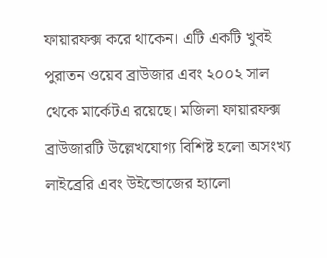ফায়ারফক্স করে থাকেন। এটি একটি খুবই পুরাতন ওয়েব ব্রাউজার এবং ২০০২ সাল থেকে মার্কেটএ রয়েছে। মজিলা ফায়ারফক্স ব্রাউজারটি উল্লেখযোগ্য বিশিষ্ট হলো অসংখ্য লাইব্রেরি এবং উইন্ডোজের হ্যালো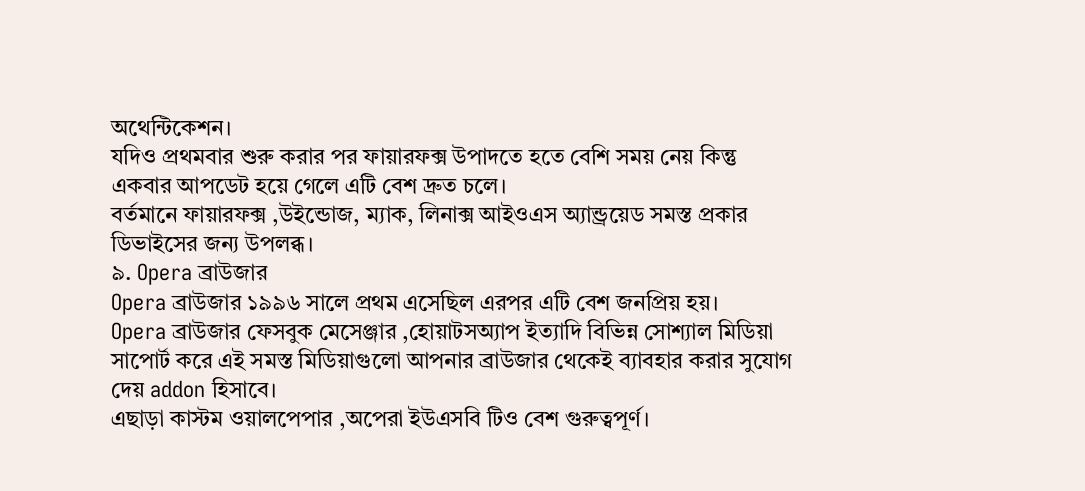অথেন্টিকেশন।
যদিও প্রথমবার শুরু করার পর ফায়ারফক্স উপাদতে হতে বেশি সময় নেয় কিন্তু একবার আপডেট হয়ে গেলে এটি বেশ দ্রুত চলে।
বর্তমানে ফায়ারফক্স ,উইন্ডোজ, ম্যাক, লিনাক্স আইওএস অ্যান্ড্রয়েড সমস্ত প্রকার ডিভাইসের জন্য উপলব্ধ।
৯. Opera ব্রাউজার
Opera ব্রাউজার ১৯৯৬ সালে প্রথম এসেছিল এরপর এটি বেশ জনপ্রিয় হয়।
Opera ব্রাউজার ফেসবুক মেসেঞ্জার ,হোয়াটসঅ্যাপ ইত্যাদি বিভিন্ন সোশ্যাল মিডিয়া সাপোর্ট করে এই সমস্ত মিডিয়াগুলো আপনার ব্রাউজার থেকেই ব্যাবহার করার সুযোগ দেয় addon হিসাবে।
এছাড়া কাস্টম ওয়ালপেপার ,অপেরা ইউএসবি টিও বেশ গুরুত্বপূর্ণ।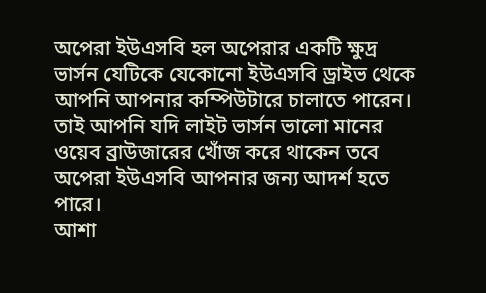অপেরা ইউএসবি হল অপেরার একটি ক্ষুদ্র ভার্সন যেটিকে যেকোনো ইউএসবি ড্রাইভ থেকে আপনি আপনার কম্পিউটারে চালাতে পারেন।
তাই আপনি যদি লাইট ভার্সন ভালো মানের ওয়েব ব্রাউজারের খোঁজ করে থাকেন তবে অপেরা ইউএসবি আপনার জন্য আদর্শ হতে পারে।
আশা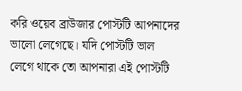করি ওয়েব ব্রাউজার পোস্টটি আপনাদের ভালো লেগেছে। যদি পোস্টটি ভাল লেগে থাকে তো আপনারা এই পোস্টটি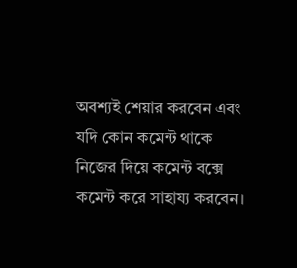অবশ্যই শেয়ার করবেন এবং যদি কোন কমেন্ট থাকে নিজের দিয়ে কমেন্ট বক্সে কমেন্ট করে সাহায্য করবেন।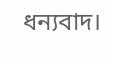ধন্যবাদ।